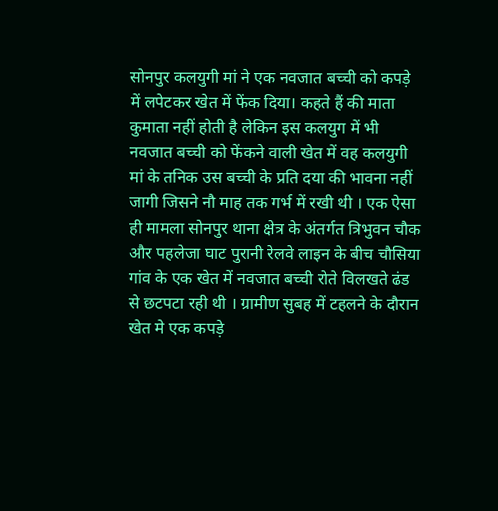सोनपुर कलयुगी मां ने एक नवजात बच्ची को कपड़े में लपेटकर खेत में फेंक दिया। कहते हैं की माता कुमाता नहीं होती है लेकिन इस कलयुग में भी नवजात बच्ची को फेंकने वाली खेत में वह कलयुगी मां के तनिक उस बच्ची के प्रति दया की भावना नहीं जागी जिसने नौ माह तक गर्भ में रखी थी । एक ऐसा ही मामला सोनपुर थाना क्षेत्र के अंतर्गत त्रिभुवन चौक और पहलेजा घाट पुरानी रेलवे लाइन के बीच चौसिया गांव के एक खेत में नवजात बच्ची रोते विलखते ढंड से छटपटा रही थी । ग्रामीण सुबह में टहलने के दौरान खेत मे एक कपड़े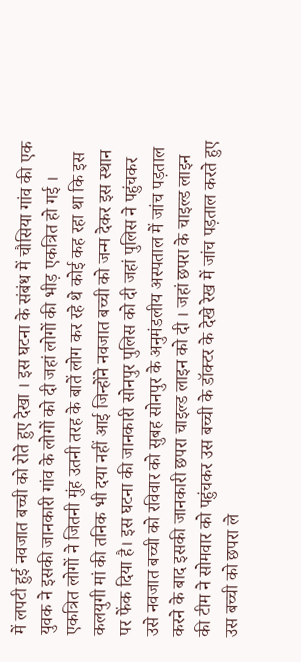में लपटी हुई नवजात बच्ची को रोते हुए देखा । इस घटना के संबंध में चौसिया गांव की एक युवक ने इसकी जानकारी गांव के लोगों को दी जहां लोगों की भीड़ एकत्रित हो गई । एकत्रित लोगों ने जितनी मुंह उतनी तरह के बातें लोग कर रहे थे कोई कह रहा था कि इस कलयुगी मां की तनिक भी दया नहीं आई जिन्होंने नवजात बच्ची को जन्म देकर इस स्थान पर फेंक दिया है। इस घटना की जानकारी सोनपुर पुलिस को दी जहां पुलिस ने पहुंचकर उसे नवजात बच्ची को रविवार को सुबह सोनपुर के अनुमंडलीय अस्पताल में जांच पड़ताल करने के बाद इसकी जानकारी छपरा चाइल्ड लाइन को दी । जहां छपरा के चाइल्ड लाइन की टीम ने सोमवार को पहुंचकर उस बच्ची के डॉक्टर के देखे रेख में जांच पड़ताल करते हुए उस बच्ची को छपरा ले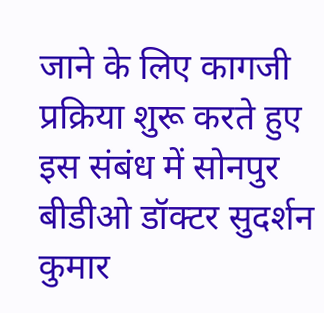जाने के लिए कागजी प्रक्रिया शुरू करते हुए इस संबंध में सोनपुर बीडीओ डॉक्टर सुदर्शन कुमार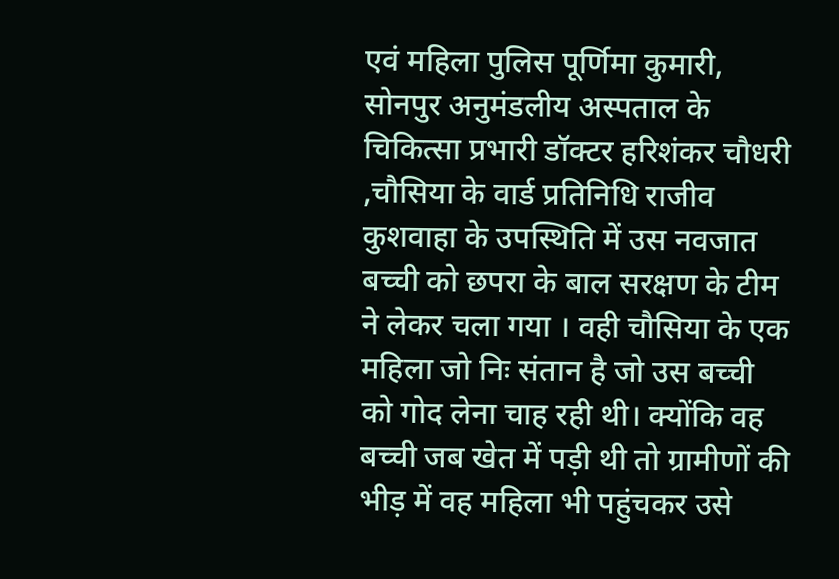एवं महिला पुलिस पूर्णिमा कुमारी, सोनपुर अनुमंडलीय अस्पताल के चिकित्सा प्रभारी डॉक्टर हरिशंकर चौधरी ,चौसिया के वार्ड प्रतिनिधि राजीव कुशवाहा के उपस्थिति में उस नवजात बच्ची को छपरा के बाल सरक्षण के टीम ने लेकर चला गया । वही चौसिया के एक महिला जो निः संतान है जो उस बच्ची को गोद लेना चाह रही थी। क्योंकि वह बच्ची जब खेत में पड़ी थी तो ग्रामीणों की भीड़ में वह महिला भी पहुंचकर उसे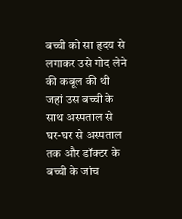बच्ची को सा हृदय से लगाकर उसे गोद लेने की कबूल की थी जहां उस बच्ची के साथ अस्पताल से घर-घर से अस्पताल तक और डॉक्टर के बच्ची के जांच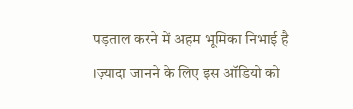पड़ताल करने में अहम भूमिका निभाई है ।ज़्यादा जानने के लिए इस ऑडियो को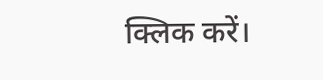क्लिक करें।